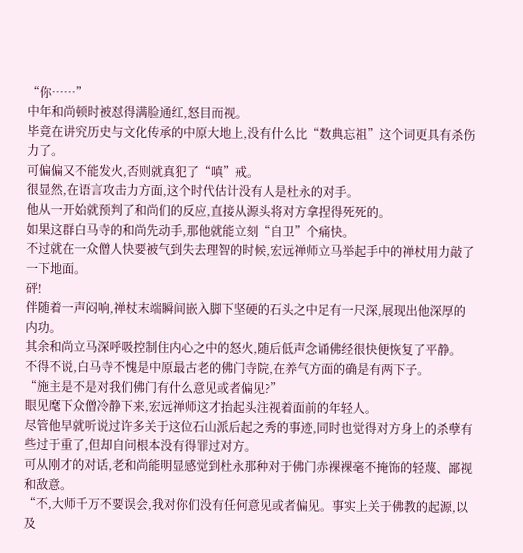“你……”
中年和尚顿时被怼得满脸通红,怒目而视。
毕竟在讲究历史与文化传承的中原大地上,没有什么比“数典忘祖”这个词更具有杀伤力了。
可偏偏又不能发火,否则就真犯了“嗔”戒。
很显然,在语言攻击力方面,这个时代估计没有人是杜永的对手。
他从一开始就预判了和尚们的反应,直接从源头将对方拿捏得死死的。
如果这群白马寺的和尚先动手,那他就能立刻“自卫”个痛快。
不过就在一众僧人快要被气到失去理智的时候,宏远禅师立马举起手中的禅杖用力敲了一下地面。
砰!
伴随着一声闷响,禅杖末端瞬间嵌入脚下坚硬的石头之中足有一尺深,展现出他深厚的内功。
其余和尚立马深呼吸控制住内心之中的怒火,随后低声念诵佛经很快便恢复了平静。
不得不说,白马寺不愧是中原最古老的佛门寺院,在养气方面的确是有两下子。
“施主是不是对我们佛门有什么意见或者偏见?”
眼见麾下众僧冷静下来,宏远禅师这才抬起头注视着面前的年轻人。
尽管他早就听说过许多关于这位石山派后起之秀的事迹,同时也觉得对方身上的杀孽有些过于重了,但却自问根本没有得罪过对方。
可从刚才的对话,老和尚能明显感觉到杜永那种对于佛门赤裸裸毫不掩饰的轻蔑、鄙视和敌意。
“不,大师千万不要误会,我对你们没有任何意见或者偏见。事实上关于佛教的起源,以及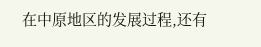在中原地区的发展过程,还有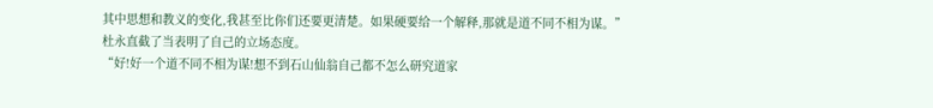其中思想和教义的变化,我甚至比你们还要更清楚。如果硬要给一个解释,那就是道不同不相为谋。”
杜永直截了当表明了自己的立场态度。
“好!好一个道不同不相为谋!想不到石山仙翁自己都不怎么研究道家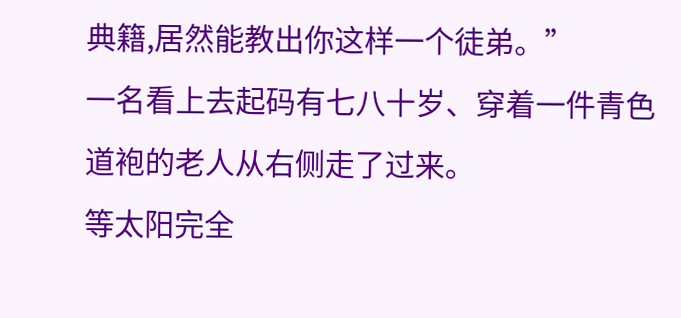典籍,居然能教出你这样一个徒弟。”
一名看上去起码有七八十岁、穿着一件青色道袍的老人从右侧走了过来。
等太阳完全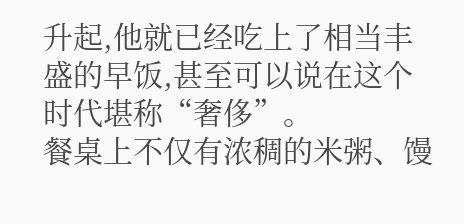升起,他就已经吃上了相当丰盛的早饭,甚至可以说在这个时代堪称“奢侈”。
餐桌上不仅有浓稠的米粥、馒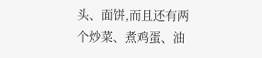头、面饼,而且还有两个炒菜、煮鸡蛋、油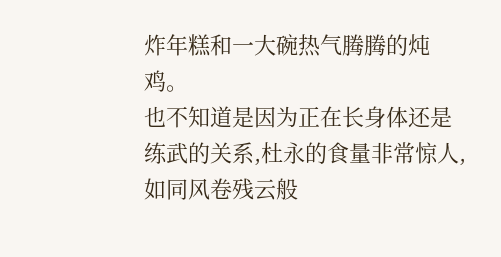炸年糕和一大碗热气腾腾的炖鸡。
也不知道是因为正在长身体还是练武的关系,杜永的食量非常惊人,如同风卷残云般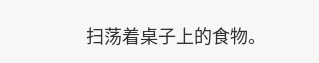扫荡着桌子上的食物。